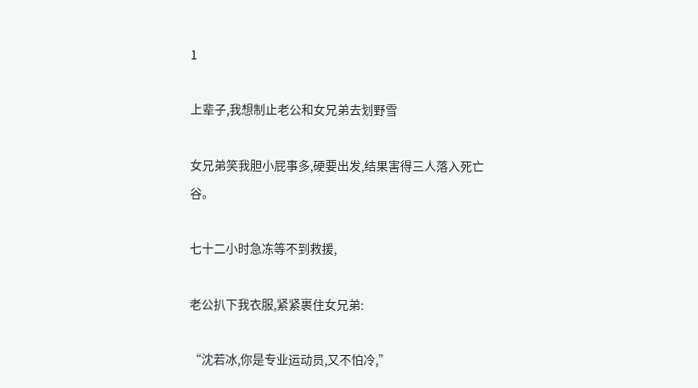1

上辈子,我想制止老公和女兄弟去划野雪

女兄弟笑我胆小屁事多,硬要出发,结果害得三人落入死亡谷。

七十二小时急冻等不到救援,

老公扒下我衣服,紧紧裹住女兄弟:

“沈若冰,你是专业运动员,又不怕冷,”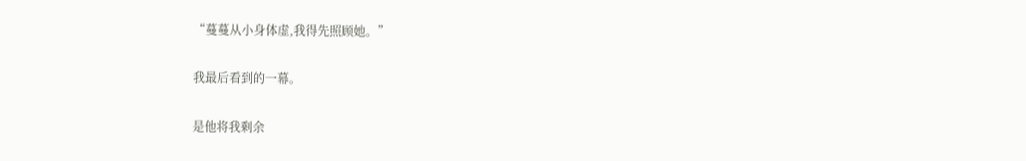“蔓蔓从小身体虚,我得先照顾她。”

我最后看到的一幕。

是他将我剩余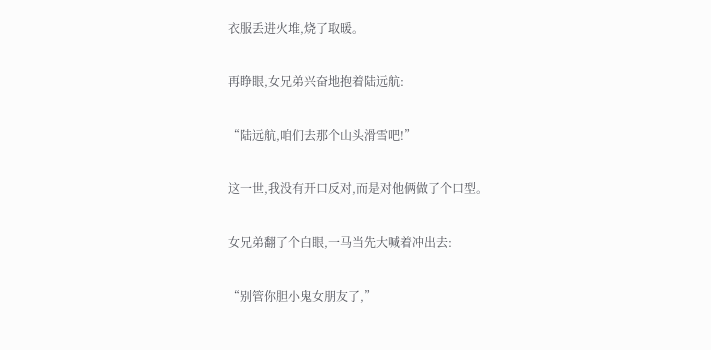衣服丢进火堆,烧了取暖。

再睁眼,女兄弟兴奋地抱着陆远航:

“陆远航,咱们去那个山头滑雪吧!”

这一世,我没有开口反对,而是对他俩做了个口型。

女兄弟翻了个白眼,一马当先大喊着冲出去:

“别管你胆小鬼女朋友了,”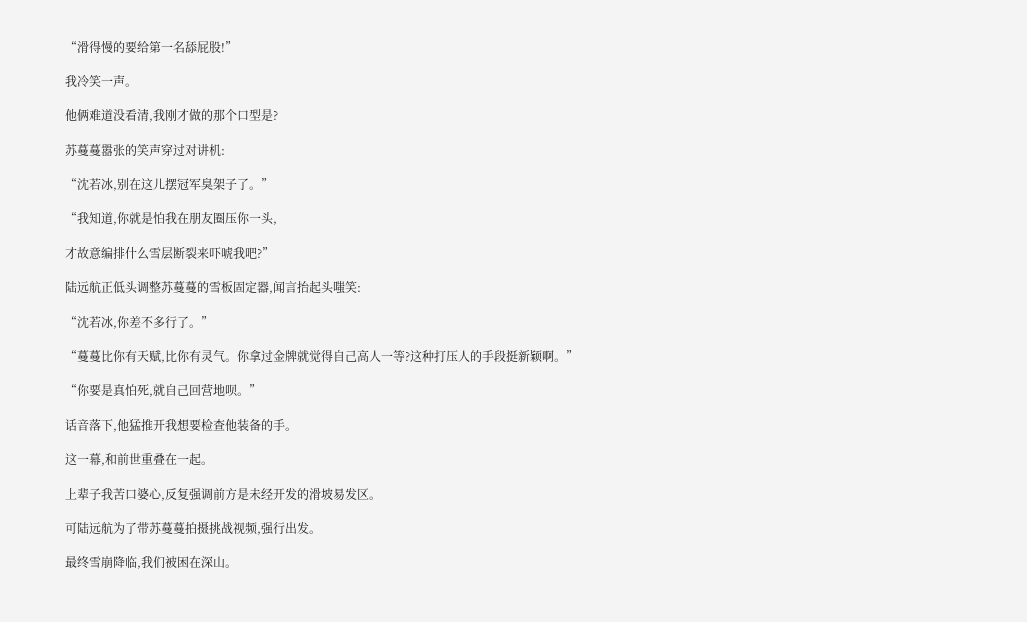“滑得慢的要给第一名舔屁股!”

我冷笑一声。

他俩难道没看清,我刚才做的那个口型是?

苏蔓蔓嚣张的笑声穿过对讲机:

“沈若冰,别在这儿摆冠军臭架子了。”

“我知道,你就是怕我在朋友圈压你一头,

才故意编排什么雪层断裂来吓唬我吧?”

陆远航正低头调整苏蔓蔓的雪板固定器,闻言抬起头嗤笑:

“沈若冰,你差不多行了。”

“蔓蔓比你有天赋,比你有灵气。你拿过金牌就觉得自己高人一等?这种打压人的手段挺新颖啊。”

“你要是真怕死,就自己回营地呗。”

话音落下,他猛推开我想要检查他装备的手。

这一幕,和前世重叠在一起。

上辈子我苦口婆心,反复强调前方是未经开发的滑坡易发区。

可陆远航为了带苏蔓蔓拍摄挑战视频,强行出发。

最终雪崩降临,我们被困在深山。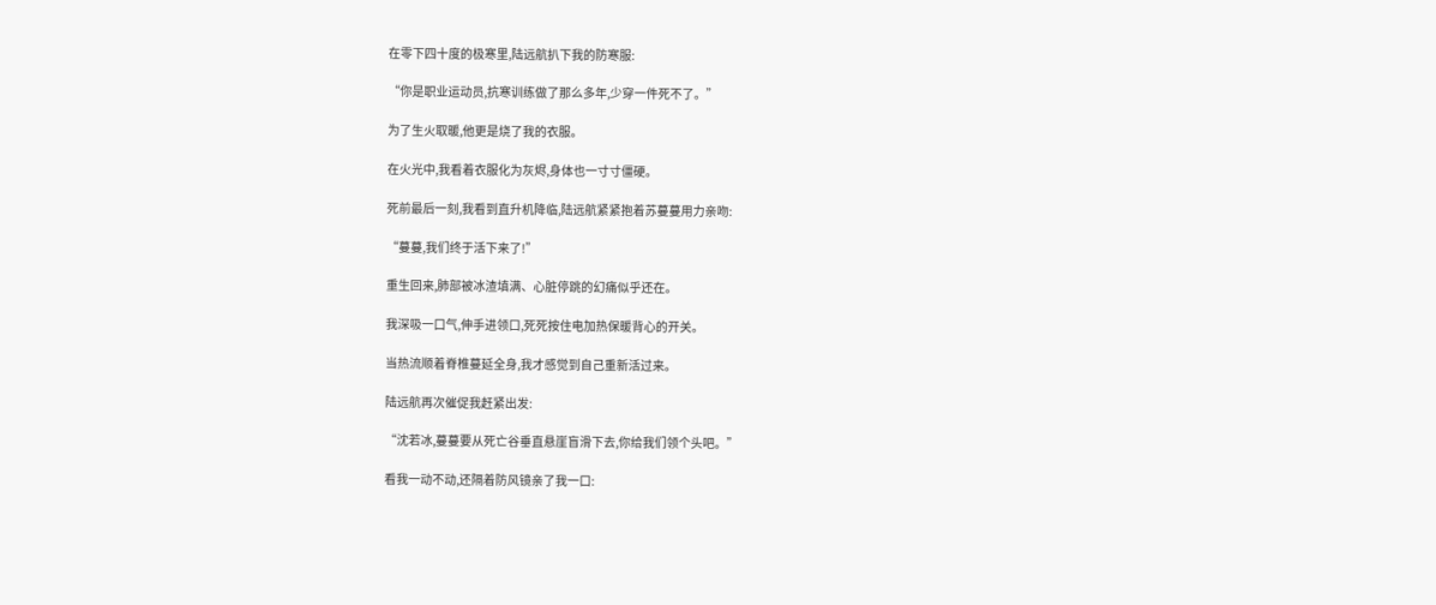在零下四十度的极寒里,陆远航扒下我的防寒服:

“你是职业运动员,抗寒训练做了那么多年,少穿一件死不了。”

为了生火取暖,他更是烧了我的衣服。

在火光中,我看着衣服化为灰烬,身体也一寸寸僵硬。

死前最后一刻,我看到直升机降临,陆远航紧紧抱着苏蔓蔓用力亲吻:

“蔓蔓,我们终于活下来了!”

重生回来,肺部被冰渣填满、心脏停跳的幻痛似乎还在。

我深吸一口气,伸手进领口,死死按住电加热保暖背心的开关。

当热流顺着脊椎蔓延全身,我才感觉到自己重新活过来。

陆远航再次催促我赶紧出发:

“沈若冰,蔓蔓要从死亡谷垂直悬崖盲滑下去,你给我们领个头吧。”

看我一动不动,还隔着防风镜亲了我一口: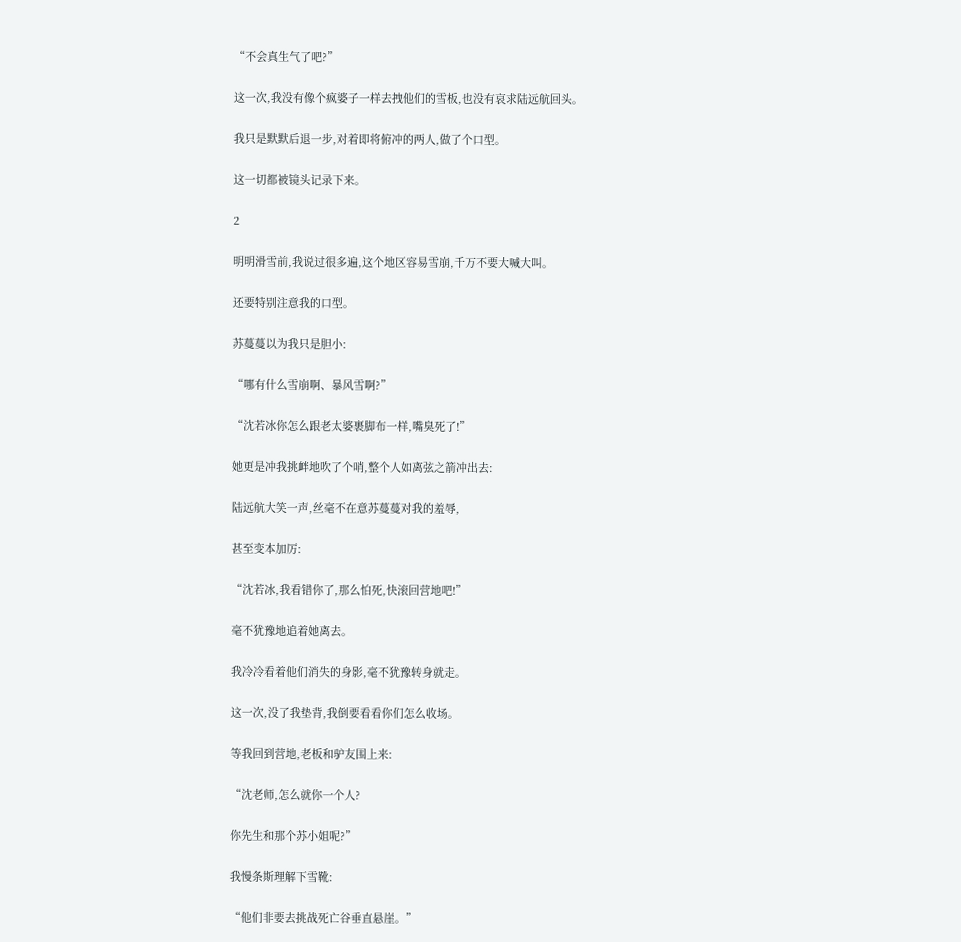“不会真生气了吧?”

这一次,我没有像个疯婆子一样去拽他们的雪板,也没有哀求陆远航回头。

我只是默默后退一步,对着即将俯冲的两人,做了个口型。

这一切都被镜头记录下来。

2

明明滑雪前,我说过很多遍,这个地区容易雪崩,千万不要大喊大叫。

还要特别注意我的口型。

苏蔓蔓以为我只是胆小:

“哪有什么雪崩啊、暴风雪啊?”

“沈若冰你怎么跟老太婆裹脚布一样,嘴臭死了!”

她更是冲我挑衅地吹了个哨,整个人如离弦之箭冲出去:

陆远航大笑一声,丝毫不在意苏蔓蔓对我的羞辱,

甚至变本加厉:

“沈若冰,我看错你了,那么怕死,快滚回营地吧!”

毫不犹豫地追着她离去。

我冷冷看着他们消失的身影,毫不犹豫转身就走。

这一次,没了我垫背,我倒要看看你们怎么收场。

等我回到营地,老板和驴友围上来:

“沈老师,怎么就你一个人?

你先生和那个苏小姐呢?”

我慢条斯理解下雪靴:

“他们非要去挑战死亡谷垂直悬崖。”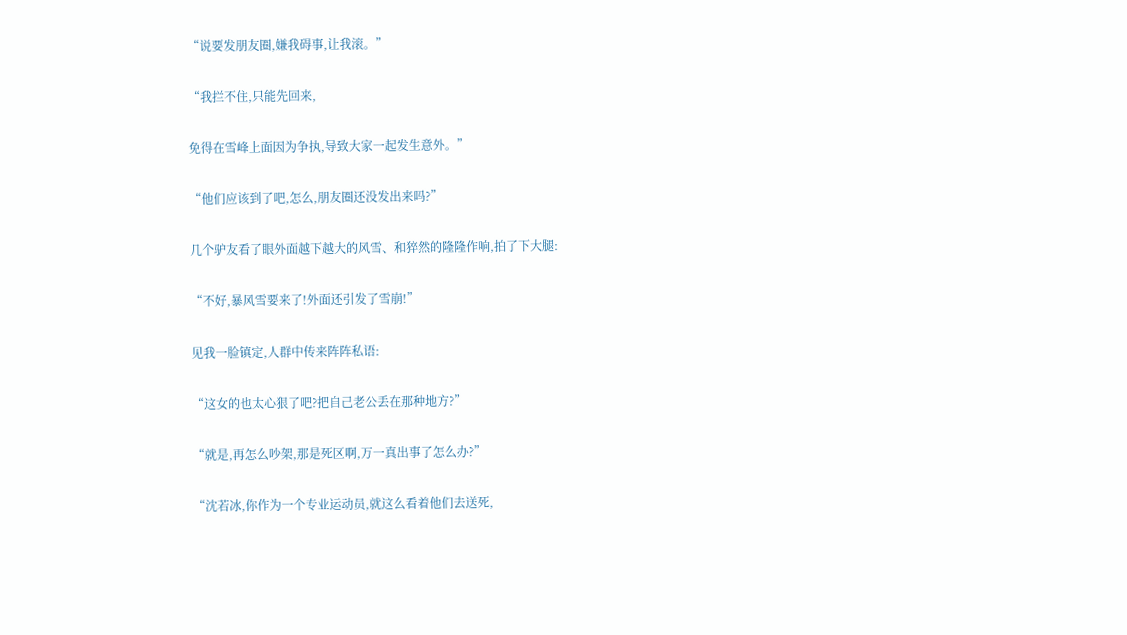“说要发朋友圈,嫌我碍事,让我滚。”

“我拦不住,只能先回来,

免得在雪峰上面因为争执,导致大家一起发生意外。”

“他们应该到了吧,怎么,朋友圈还没发出来吗?”

几个驴友看了眼外面越下越大的风雪、和猝然的隆隆作响,拍了下大腿:

“不好,暴风雪要来了!外面还引发了雪崩!”

见我一脸镇定,人群中传来阵阵私语:

“这女的也太心狠了吧?把自己老公丢在那种地方?”

“就是,再怎么吵架,那是死区啊,万一真出事了怎么办?”

“沈若冰,你作为一个专业运动员,就这么看着他们去送死,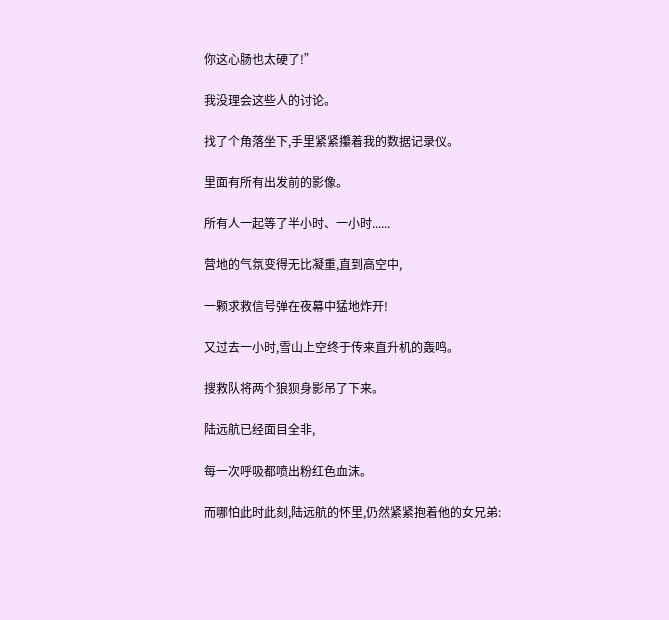你这心肠也太硬了!”

我没理会这些人的讨论。

找了个角落坐下,手里紧紧攥着我的数据记录仪。

里面有所有出发前的影像。

所有人一起等了半小时、一小时......

营地的气氛变得无比凝重,直到高空中,

一颗求救信号弹在夜幕中猛地炸开!

又过去一小时,雪山上空终于传来直升机的轰鸣。

搜救队将两个狼狈身影吊了下来。

陆远航已经面目全非,

每一次呼吸都喷出粉红色血沫。

而哪怕此时此刻,陆远航的怀里,仍然紧紧抱着他的女兄弟: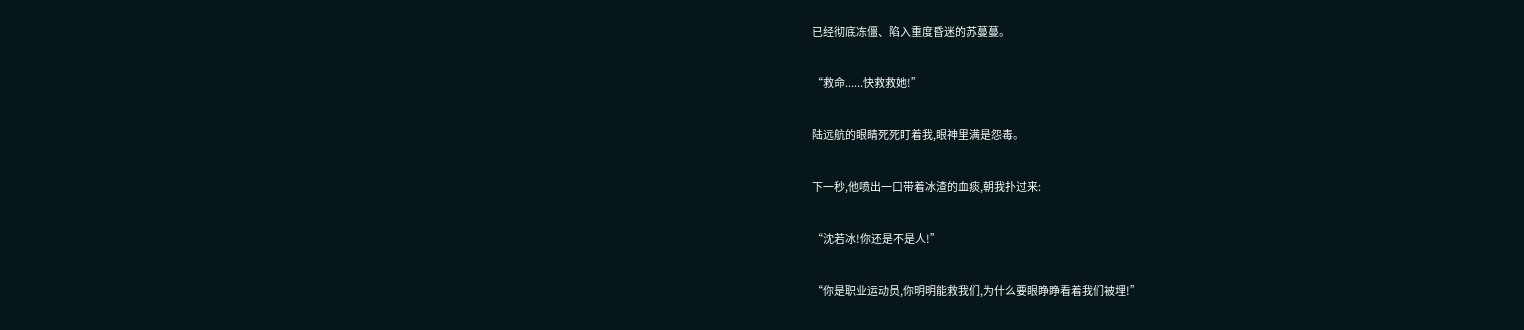已经彻底冻僵、陷入重度昏迷的苏蔓蔓。

“救命......快救救她!”

陆远航的眼睛死死盯着我,眼神里满是怨毒。

下一秒,他喷出一口带着冰渣的血痰,朝我扑过来:

“沈若冰!你还是不是人!”

“你是职业运动员,你明明能救我们,为什么要眼睁睁看着我们被埋!”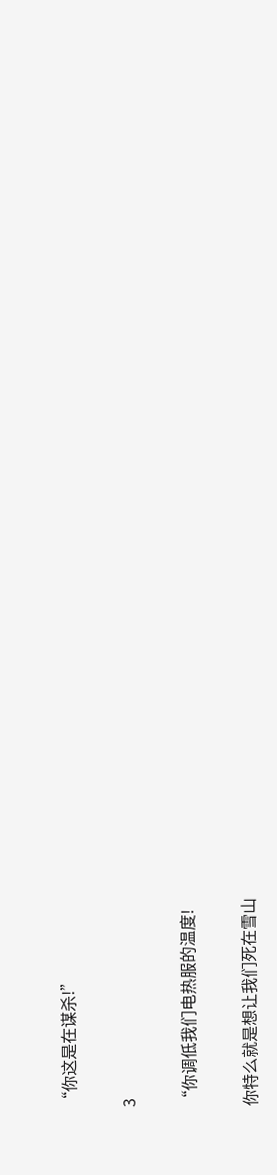“你这是在谋杀!”

3

“你调低我们电热服的温度!

你特么就是想让我们死在雪山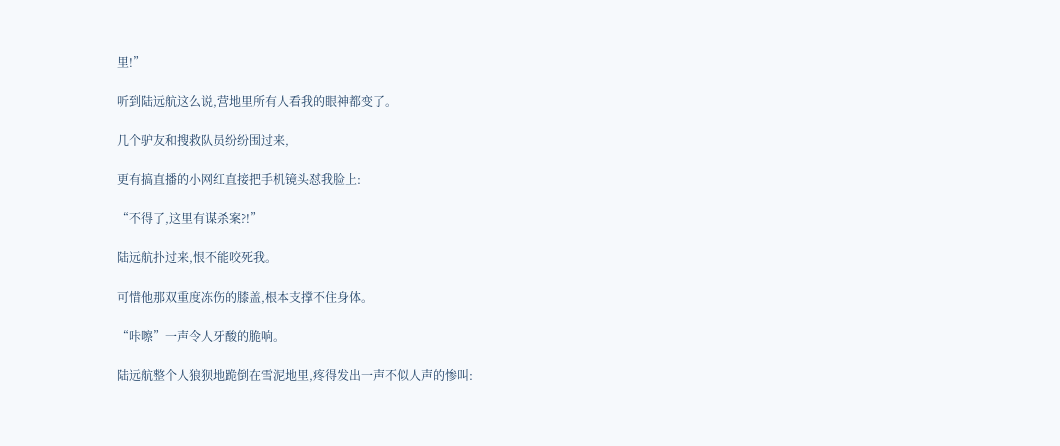里!”

听到陆远航这么说,营地里所有人看我的眼神都变了。

几个驴友和搜救队员纷纷围过来,

更有搞直播的小网红直接把手机镜头怼我脸上:

“不得了,这里有谋杀案?!”

陆远航扑过来,恨不能咬死我。

可惜他那双重度冻伤的膝盖,根本支撑不住身体。

“咔嚓”一声令人牙酸的脆响。

陆远航整个人狼狈地跪倒在雪泥地里,疼得发出一声不似人声的惨叫: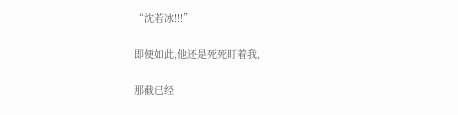“沈若冰!!!”

即便如此,他还是死死盯着我,

那截已经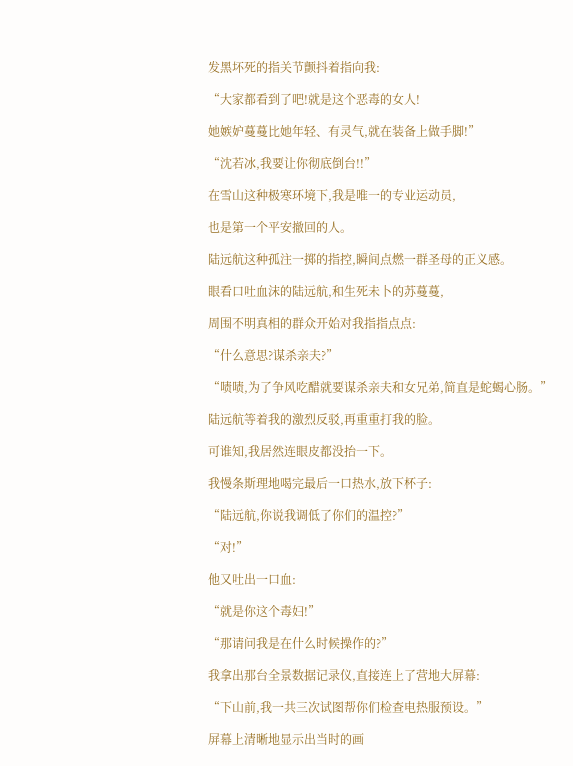发黑坏死的指关节颤抖着指向我:

“大家都看到了吧!就是这个恶毒的女人!

她嫉妒蔓蔓比她年轻、有灵气,就在装备上做手脚!”

“沈若冰,我要让你彻底倒台!!”

在雪山这种极寒环境下,我是唯一的专业运动员,

也是第一个平安撤回的人。

陆远航这种孤注一掷的指控,瞬间点燃一群圣母的正义感。

眼看口吐血沫的陆远航,和生死未卜的苏蔓蔓,

周围不明真相的群众开始对我指指点点:

“什么意思?谋杀亲夫?”

“啧啧,为了争风吃醋就要谋杀亲夫和女兄弟,简直是蛇蝎心肠。”

陆远航等着我的激烈反驳,再重重打我的脸。

可谁知,我居然连眼皮都没抬一下。

我慢条斯理地喝完最后一口热水,放下杯子:

“陆远航,你说我调低了你们的温控?”

“对!”

他又吐出一口血:

“就是你这个毒妇!”

“那请问我是在什么时候操作的?”

我拿出那台全景数据记录仪,直接连上了营地大屏幕:

“下山前,我一共三次试图帮你们检查电热服预设。”

屏幕上清晰地显示出当时的画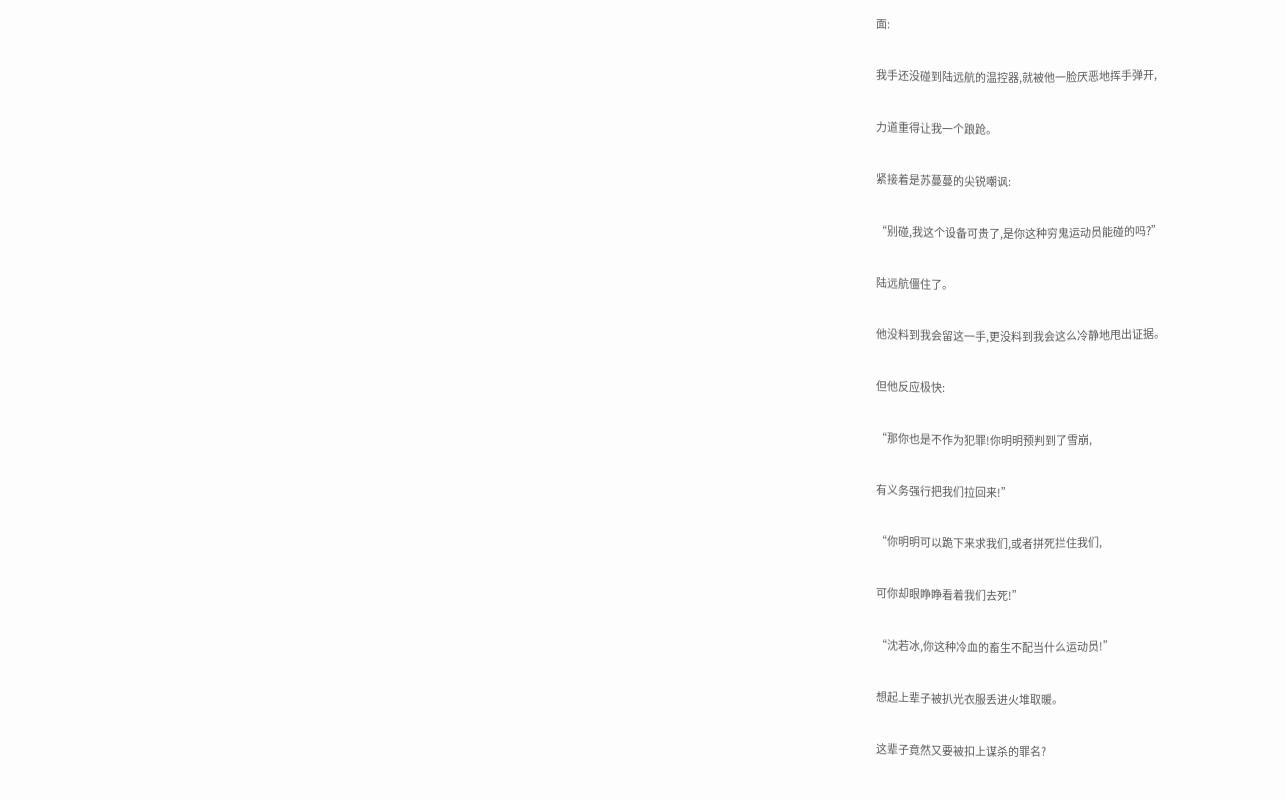面:

我手还没碰到陆远航的温控器,就被他一脸厌恶地挥手弹开,

力道重得让我一个踉跄。

紧接着是苏蔓蔓的尖锐嘲讽:

“别碰,我这个设备可贵了,是你这种穷鬼运动员能碰的吗?”

陆远航僵住了。

他没料到我会留这一手,更没料到我会这么冷静地甩出证据。

但他反应极快:

“那你也是不作为犯罪!你明明预判到了雪崩,

有义务强行把我们拉回来!”

“你明明可以跪下来求我们,或者拼死拦住我们,

可你却眼睁睁看着我们去死!”

“沈若冰,你这种冷血的畜生不配当什么运动员!”

想起上辈子被扒光衣服丢进火堆取暖。

这辈子竟然又要被扣上谋杀的罪名?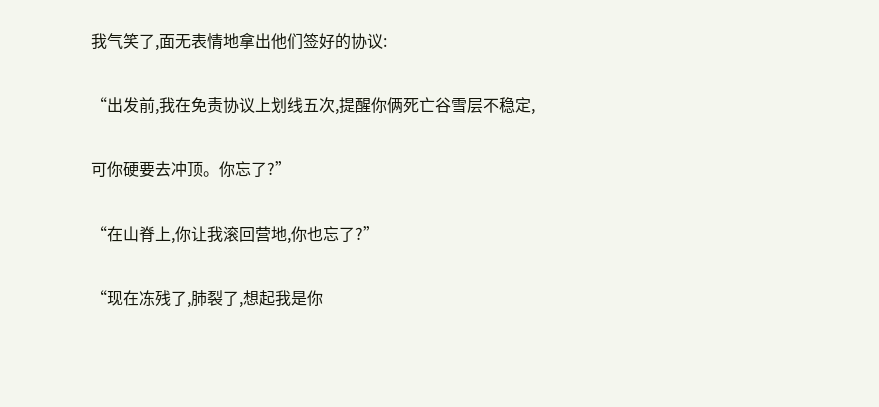我气笑了,面无表情地拿出他们签好的协议:

“出发前,我在免责协议上划线五次,提醒你俩死亡谷雪层不稳定,

可你硬要去冲顶。你忘了?”

“在山脊上,你让我滚回营地,你也忘了?”

“现在冻残了,肺裂了,想起我是你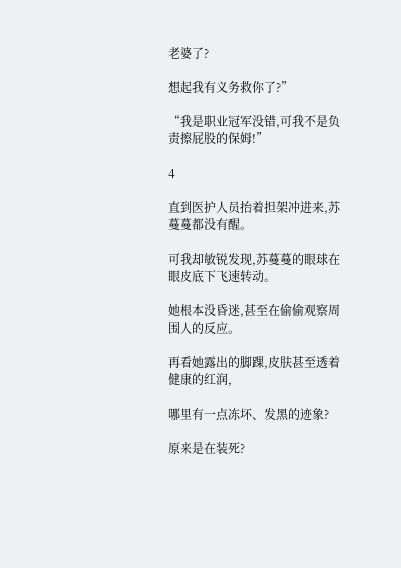老婆了?

想起我有义务救你了?”

“我是职业冠军没错,可我不是负责擦屁股的保姆!”

4

直到医护人员抬着担架冲进来,苏蔓蔓都没有醒。

可我却敏锐发现,苏蔓蔓的眼球在眼皮底下飞速转动。

她根本没昏迷,甚至在偷偷观察周围人的反应。

再看她露出的脚踝,皮肤甚至透着健康的红润,

哪里有一点冻坏、发黑的迹象?

原来是在装死?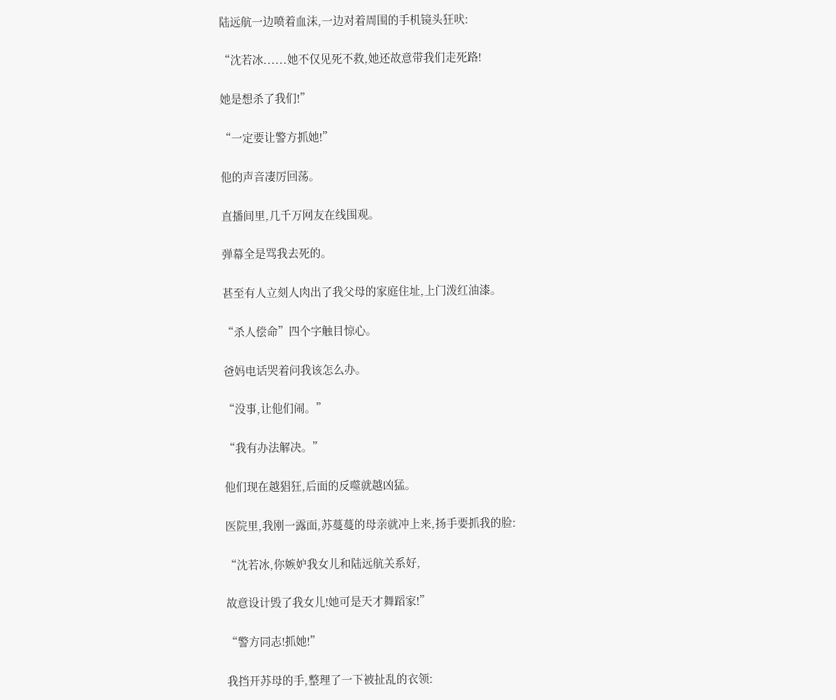陆远航一边喷着血沫,一边对着周围的手机镜头狂吠:

“沈若冰......她不仅见死不救,她还故意带我们走死路!

她是想杀了我们!”

“一定要让警方抓她!”

他的声音凄厉回荡。

直播间里,几千万网友在线围观。

弹幕全是骂我去死的。

甚至有人立刻人肉出了我父母的家庭住址,上门泼红油漆。

“杀人偿命”四个字触目惊心。

爸妈电话哭着问我该怎么办。

“没事,让他们闹。”

“我有办法解决。”

他们现在越猖狂,后面的反噬就越凶猛。

医院里,我刚一露面,苏蔓蔓的母亲就冲上来,扬手要抓我的脸:

“沈若冰,你嫉妒我女儿和陆远航关系好,

故意设计毁了我女儿!她可是天才舞蹈家!”

“警方同志!抓她!”

我挡开苏母的手,整理了一下被扯乱的衣领: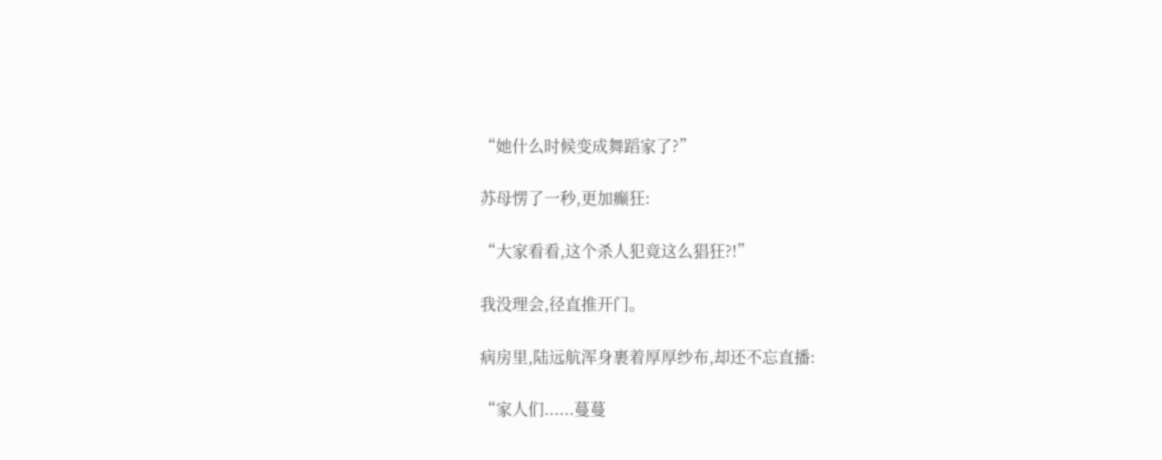“她什么时候变成舞蹈家了?”

苏母愣了一秒,更加癫狂:

“大家看看,这个杀人犯竟这么猖狂?!”

我没理会,径直推开门。

病房里,陆远航浑身裹着厚厚纱布,却还不忘直播:

“家人们......蔓蔓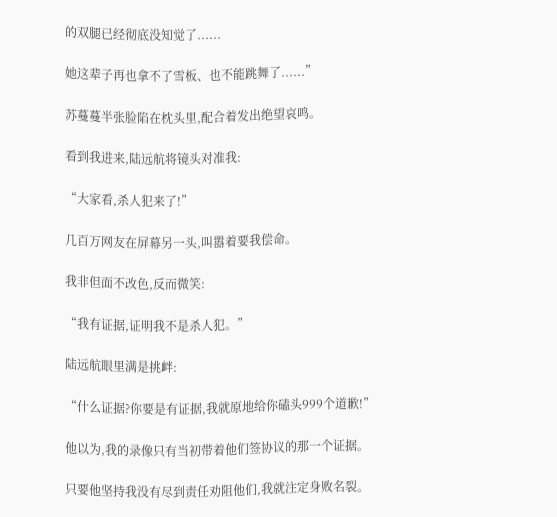的双腿已经彻底没知觉了......

她这辈子再也拿不了雪板、也不能跳舞了......”

苏蔓蔓半张脸陷在枕头里,配合着发出绝望哀鸣。

看到我进来,陆远航将镜头对准我:

“大家看,杀人犯来了!”

几百万网友在屏幕另一头,叫嚣着要我偿命。

我非但面不改色,反而微笑:

“我有证据,证明我不是杀人犯。”

陆远航眼里满是挑衅:

“什么证据?你要是有证据,我就原地给你磕头999个道歉!”

他以为,我的录像只有当初带着他们签协议的那一个证据。

只要他坚持我没有尽到责任劝阻他们,我就注定身败名裂。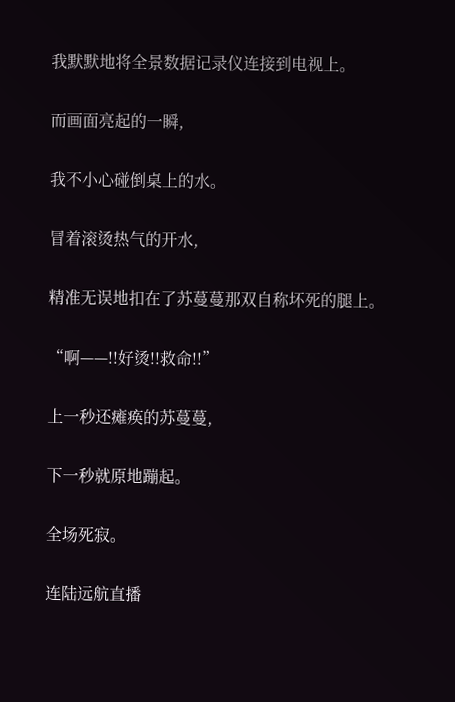我默默地将全景数据记录仪连接到电视上。

而画面亮起的一瞬,

我不小心碰倒桌上的水。

冒着滚烫热气的开水,

精准无误地扣在了苏蔓蔓那双自称坏死的腿上。

“啊——!!好烫!!救命!!”

上一秒还瘫痪的苏蔓蔓,

下一秒就原地蹦起。

全场死寂。

连陆远航直播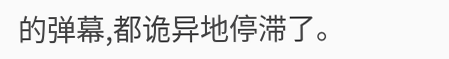的弹幕,都诡异地停滞了。